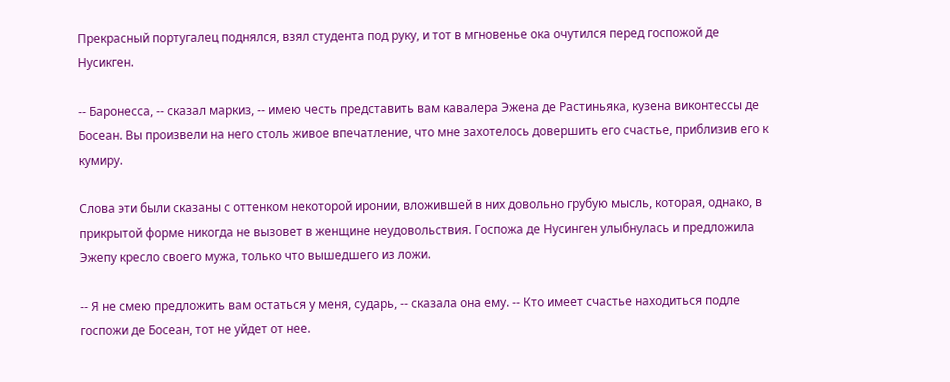Прекрасный португалец поднялся, взял студента под руку, и тот в мгновенье ока очутился перед госпожой де Нусикген.

-- Баронесса, -- сказал маркиз, -- имею честь представить вам кавалера Эжена де Растиньяка, кузена виконтессы де Босеан. Вы произвели на него столь живое впечатление, что мне захотелось довершить его счастье, приблизив его к кумиру.

Слова эти были сказаны с оттенком некоторой иронии, вложившей в них довольно грубую мысль, которая, однако, в прикрытой форме никогда не вызовет в женщине неудовольствия. Госпожа де Нусинген улыбнулась и предложила Эжепу кресло своего мужа, только что вышедшего из ложи.

-- Я не смею предложить вам остаться у меня, сударь, -- сказала она ему. -- Кто имеет счастье находиться подле госпожи де Босеан, тот не уйдет от нее.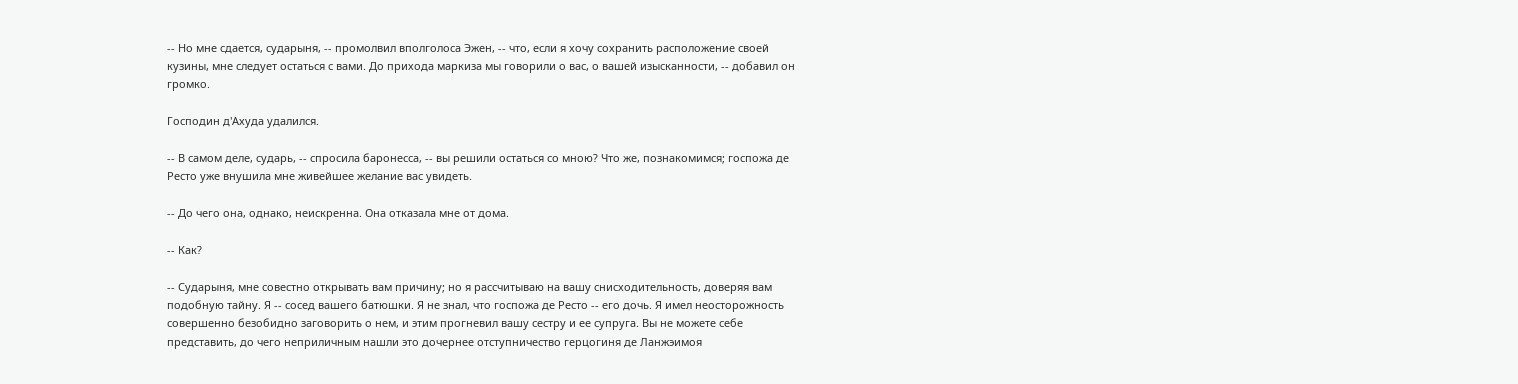-- Но мне сдается, сударыня, -- промолвил вполголоса Эжен, -- что, если я хочу сохранить расположение своей кузины, мне следует остаться с вами. До прихода маркиза мы говорили о вас, о вашей изысканности, -- добавил он громко.

Господин д'Ахуда удалился.

-- В самом деле, сударь, -- спросила баронесса, -- вы решили остаться со мною? Что же, познакомимся; госпожа де Ресто уже внушила мне живейшее желание вас увидеть.

-- До чего она, однако, неискренна. Она отказала мне от дома.

-- Как?

-- Сударыня, мне совестно открывать вам причину; но я рассчитываю на вашу снисходительность, доверяя вам подобную тайну. Я -- сосед вашего батюшки. Я не знал, что госпожа де Ресто -- его дочь. Я имел неосторожность совершенно безобидно заговорить о нем, и этим прогневил вашу сестру и ее супруга. Вы не можете себе представить, до чего неприличным нашли это дочернее отступничество герцогиня де Ланжэимоя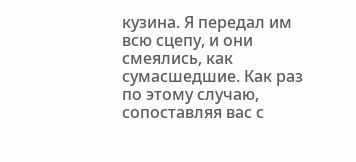кузина. Я передал им всю сцепу, и они смеялись, как сумасшедшие. Как раз по этому случаю, сопоставляя вас с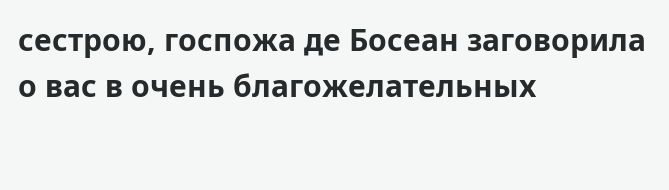сестрою, госпожа де Босеан заговорила о вас в очень благожелательных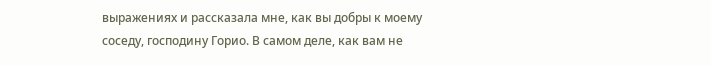выражениях и рассказала мне, как вы добры к моему соседу, господину Горио. В самом деле, как вам не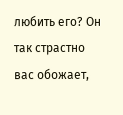любить его? Он так страстно вас обожает,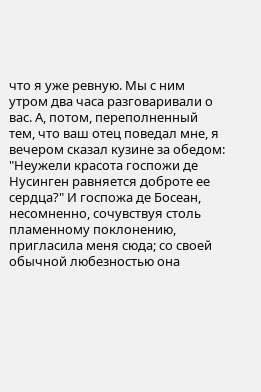что я уже ревную. Мы с ним утром два часа разговаривали о вас. А, потом, переполненный тем, что ваш отец поведал мне, я вечером сказал кузине за обедом: "Неужели красота госпожи де Нусинген равняется доброте ее сердца?" И госпожа де Босеан, несомненно, сочувствуя столь пламенному поклонению, пригласила меня сюда; со своей обычной любезностью она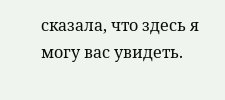сказала, что здесь я могу вас увидеть.